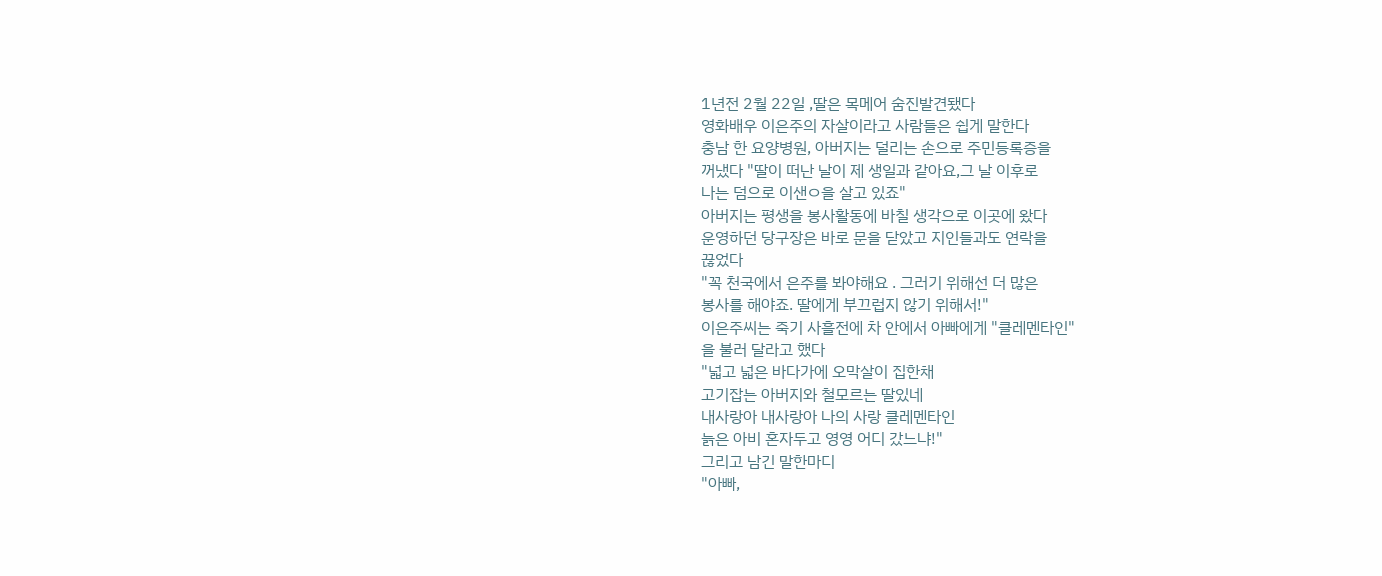1년전 2월 22일 ,딸은 목메어 숨진발견됐다
영화배우 이은주의 자살이라고 사람들은 쉽게 말한다
충남 한 요양병원, 아버지는 덜리는 손으로 주민등록증을
꺼냈다 "딸이 떠난 날이 제 생일과 같아요,그 날 이후로
나는 덤으로 이샌ㅇ을 살고 있죠"
아버지는 평생을 봉사활동에 바칠 생각으로 이곳에 왔다
운영하던 당구장은 바로 문을 닫았고 지인들과도 연락을
끊었다
"꼭 천국에서 은주를 봐야해요 . 그러기 위해선 더 많은
봉사를 해야죠. 딸에게 부끄럽지 않기 위해서!"
이은주씨는 죽기 사흘전에 차 안에서 아빠에게 "클레멘타인"
을 불러 달라고 했다
"넓고 넓은 바다가에 오막살이 집한채
고기잡는 아버지와 철모르는 딸있네
내사랑아 내사랑아 나의 사랑 클레멘타인
늙은 아비 혼자두고 영영 어디 갔느냐!"
그리고 남긴 말한마디
"아빠,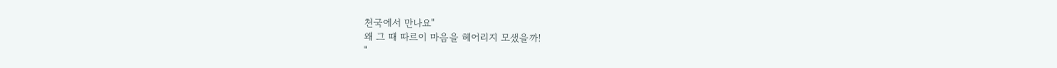천국에서 만나요"
왜 그 때 따르이 마음을 헤어리지 모샜을까!
"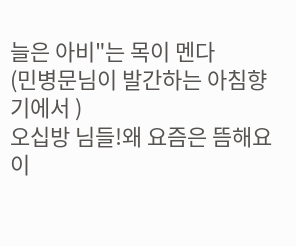늘은 아비"는 목이 멘다
(민병문님이 발간하는 아침향기에서 )
오십방 님들!왜 요즘은 뜸해요
이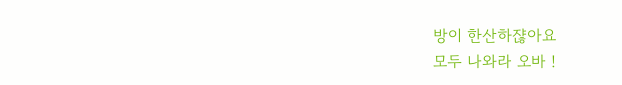방이 한산하쟎아요
모두 나와라 오바 !